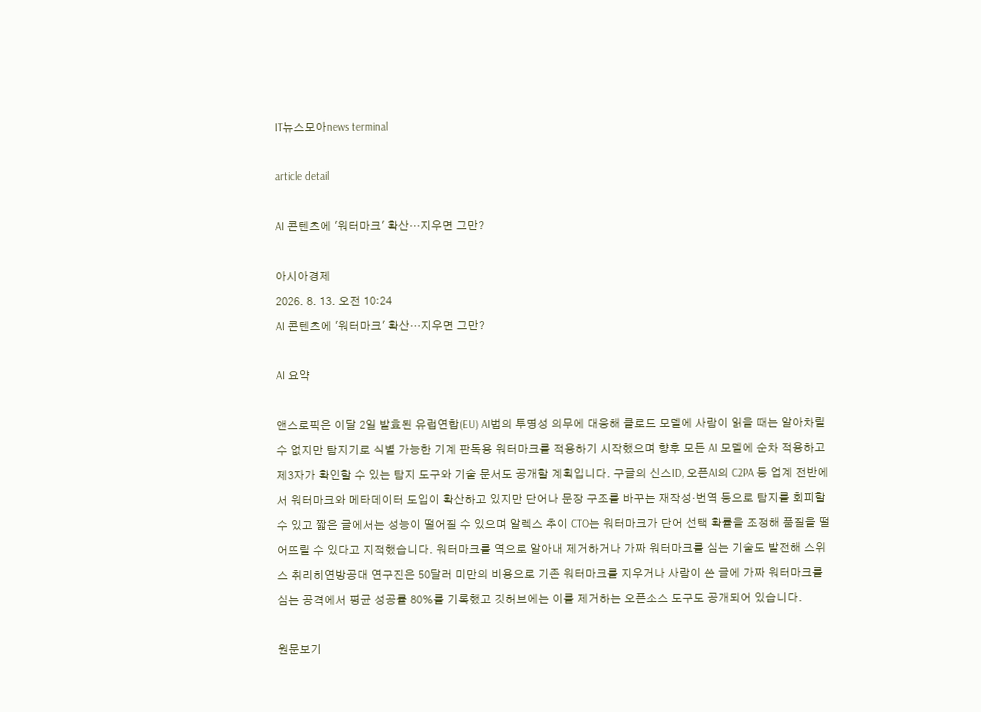IT뉴스모아news terminal

article detail

AI 콘텐츠에 '워터마크' 확산…지우면 그만?

아시아경제
2026. 8. 13. 오전 10:24
AI 콘텐츠에 '워터마크' 확산…지우면 그만?

AI 요약

앤스로픽은 이달 2일 발효된 유럽연합(EU) AI법의 투명성 의무에 대응해 클로드 모델에 사람이 읽을 때는 알아차릴 수 없지만 탐지기로 식별 가능한 기계 판독용 워터마크를 적용하기 시작했으며 향후 모든 AI 모델에 순차 적용하고 제3자가 확인할 수 있는 탐지 도구와 기술 문서도 공개할 계획입니다. 구글의 신스ID, 오픈AI의 C2PA 등 업계 전반에서 워터마크와 메타데이터 도입이 확산하고 있지만 단어나 문장 구조를 바꾸는 재작성·번역 등으로 탐지를 회피할 수 있고 짧은 글에서는 성능이 떨어질 수 있으며 알렉스 추이 CTO는 워터마크가 단어 선택 확률을 조정해 품질을 떨어뜨릴 수 있다고 지적했습니다. 워터마크를 역으로 알아내 제거하거나 가짜 워터마크를 심는 기술도 발전해 스위스 취리히연방공대 연구진은 50달러 미만의 비용으로 기존 워터마크를 지우거나 사람이 쓴 글에 가짜 워터마크를 심는 공격에서 평균 성공률 80%를 기록했고 깃허브에는 이를 제거하는 오픈소스 도구도 공개되어 있습니다.

원문보기